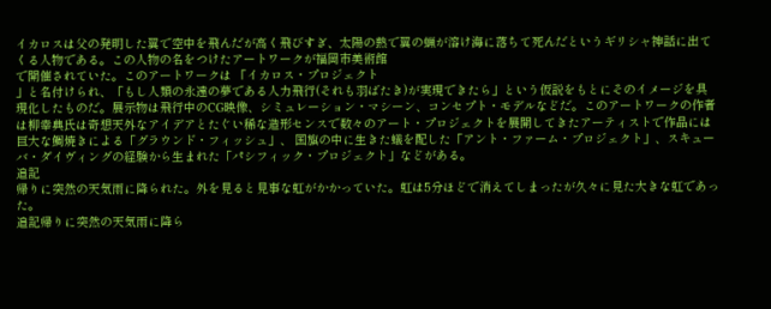イカロスは父の発明した翼で空中を飛んだが高く飛びすぎ、太陽の熱で翼の蝋が溶け海に落ちて死んだというギリシャ神話に出てくる人物である。この人物の名をつけたアートワークが福岡市美術館
で開催されていた。このアートワークは 「イカロス・プロジェクト
」と名付けられ、「もし人類の永遠の夢である人力飛行(それも羽ばたき)が実現できたら」という仮説をもとにそのイメージを具現化したものだ。展示物は飛行中のCG映像、シミュレーション・マシーン、コンセプト・モデルなどだ。このアートワークの作者は柳幸典氏は奇想天外なアイデアとたぐい稀な造形センスで数々のアート・プロジェクトを展開してきたアーティストで作品には巨大な鯛焼きによる「グラウンド・フィッシュ」、 国旗の中に生きた蟻を配した「アント・ファーム・プロジェクト」、スキューバ・ダイヴィングの経験から生まれた「パシフィック・プロジェクト」などがある。
追記
帰りに突然の天気雨に降られた。外を見ると見事な虹がかかっていた。虹は5分ほどで消えてしまったが久々に見た大きな虹であった。
追記帰りに突然の天気雨に降ら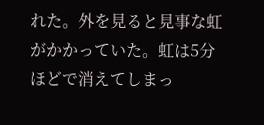れた。外を見ると見事な虹がかかっていた。虹は5分ほどで消えてしまっ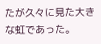たが久々に見た大きな虹であった。